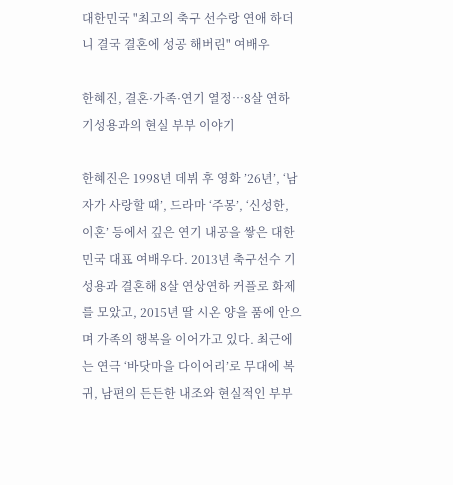대한민국 "최고의 축구 선수랑 연애 하더니 결국 결혼에 성공 해버린" 여배우

한혜진, 결혼·가족·연기 열정…8살 연하 기성용과의 현실 부부 이야기

한혜진은 1998년 데뷔 후 영화 ’26년’, ‘남자가 사랑할 때’, 드라마 ‘주몽’, ‘신성한, 이혼’ 등에서 깊은 연기 내공을 쌓은 대한민국 대표 여배우다. 2013년 축구선수 기성용과 결혼해 8살 연상연하 커플로 화제를 모았고, 2015년 딸 시온 양을 품에 안으며 가족의 행복을 이어가고 있다. 최근에는 연극 ‘바닷마을 다이어리’로 무대에 복귀, 남편의 든든한 내조와 현실적인 부부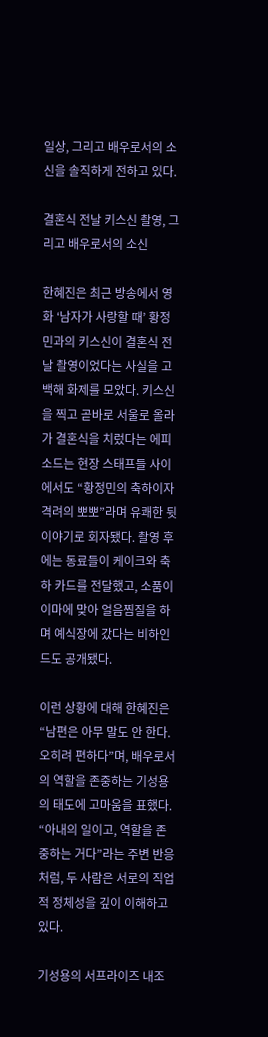일상, 그리고 배우로서의 소신을 솔직하게 전하고 있다.

결혼식 전날 키스신 촬영, 그리고 배우로서의 소신

한혜진은 최근 방송에서 영화 ‘남자가 사랑할 때’ 황정민과의 키스신이 결혼식 전날 촬영이었다는 사실을 고백해 화제를 모았다. 키스신을 찍고 곧바로 서울로 올라가 결혼식을 치렀다는 에피소드는 현장 스태프들 사이에서도 “황정민의 축하이자 격려의 뽀뽀”라며 유쾌한 뒷이야기로 회자됐다. 촬영 후에는 동료들이 케이크와 축하 카드를 전달했고, 소품이 이마에 맞아 얼음찜질을 하며 예식장에 갔다는 비하인드도 공개됐다.

이런 상황에 대해 한혜진은 “남편은 아무 말도 안 한다. 오히려 편하다”며, 배우로서의 역할을 존중하는 기성용의 태도에 고마움을 표했다. “아내의 일이고, 역할을 존중하는 거다”라는 주변 반응처럼, 두 사람은 서로의 직업적 정체성을 깊이 이해하고 있다.

기성용의 서프라이즈 내조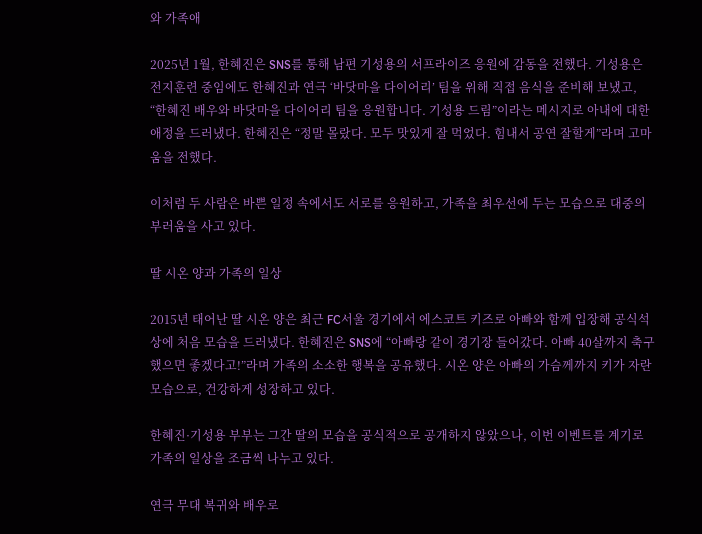와 가족애

2025년 1월, 한혜진은 SNS를 통해 남편 기성용의 서프라이즈 응원에 감동을 전했다. 기성용은 전지훈련 중임에도 한혜진과 연극 ‘바닷마을 다이어리’ 팀을 위해 직접 음식을 준비해 보냈고, “한혜진 배우와 바닷마을 다이어리 팀을 응원합니다. 기성용 드림”이라는 메시지로 아내에 대한 애정을 드러냈다. 한혜진은 “정말 몰랐다. 모두 맛있게 잘 먹었다. 힘내서 공연 잘할게”라며 고마움을 전했다.

이처럼 두 사람은 바쁜 일정 속에서도 서로를 응원하고, 가족을 최우선에 두는 모습으로 대중의 부러움을 사고 있다.

딸 시온 양과 가족의 일상

2015년 태어난 딸 시온 양은 최근 FC서울 경기에서 에스코트 키즈로 아빠와 함께 입장해 공식석상에 처음 모습을 드러냈다. 한혜진은 SNS에 “아빠랑 같이 경기장 들어갔다. 아빠 40살까지 축구했으면 좋겠다고!”라며 가족의 소소한 행복을 공유했다. 시온 양은 아빠의 가슴께까지 키가 자란 모습으로, 건강하게 성장하고 있다.

한혜진·기성용 부부는 그간 딸의 모습을 공식적으로 공개하지 않았으나, 이번 이벤트를 계기로 가족의 일상을 조금씩 나누고 있다.

연극 무대 복귀와 배우로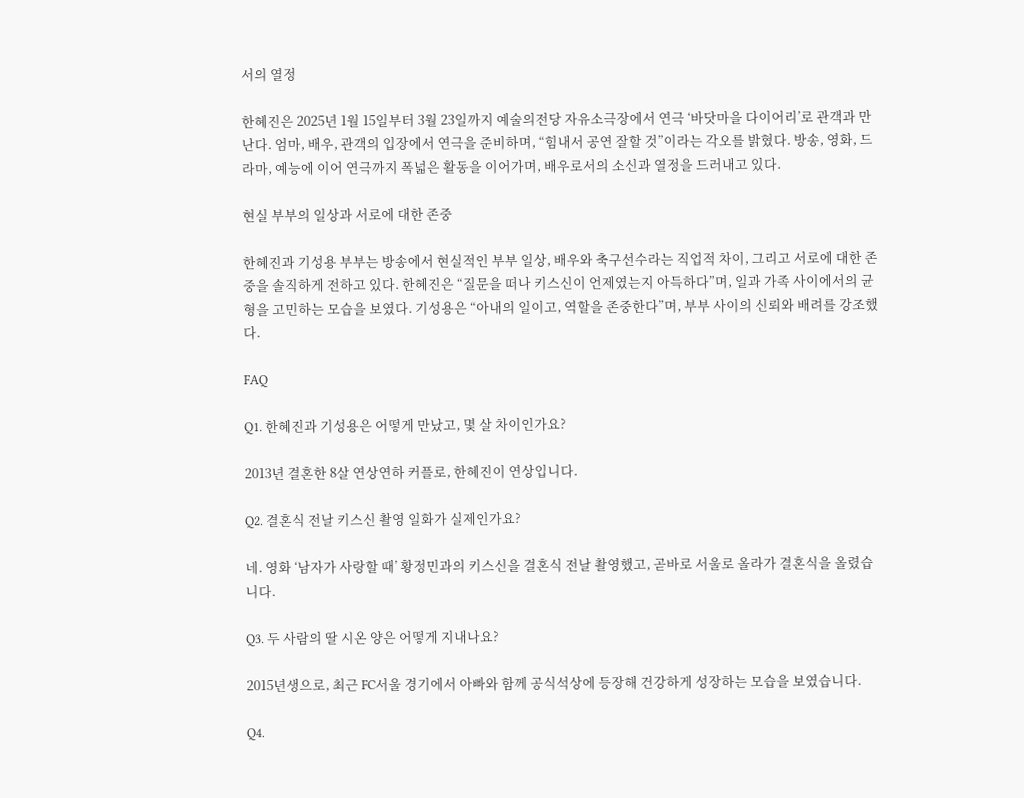서의 열정

한혜진은 2025년 1월 15일부터 3월 23일까지 예술의전당 자유소극장에서 연극 ‘바닷마을 다이어리’로 관객과 만난다. 엄마, 배우, 관객의 입장에서 연극을 준비하며, “힘내서 공연 잘할 것”이라는 각오를 밝혔다. 방송, 영화, 드라마, 예능에 이어 연극까지 폭넓은 활동을 이어가며, 배우로서의 소신과 열정을 드러내고 있다.

현실 부부의 일상과 서로에 대한 존중

한혜진과 기성용 부부는 방송에서 현실적인 부부 일상, 배우와 축구선수라는 직업적 차이, 그리고 서로에 대한 존중을 솔직하게 전하고 있다. 한혜진은 “질문을 떠나 키스신이 언제였는지 아득하다”며, 일과 가족 사이에서의 균형을 고민하는 모습을 보였다. 기성용은 “아내의 일이고, 역할을 존중한다”며, 부부 사이의 신뢰와 배려를 강조했다.

FAQ

Q1. 한혜진과 기성용은 어떻게 만났고, 몇 살 차이인가요?

2013년 결혼한 8살 연상연하 커플로, 한혜진이 연상입니다.

Q2. 결혼식 전날 키스신 촬영 일화가 실제인가요?

네. 영화 ‘남자가 사랑할 때’ 황정민과의 키스신을 결혼식 전날 촬영했고, 곧바로 서울로 올라가 결혼식을 올렸습니다.

Q3. 두 사람의 딸 시온 양은 어떻게 지내나요?

2015년생으로, 최근 FC서울 경기에서 아빠와 함께 공식석상에 등장해 건강하게 성장하는 모습을 보였습니다.

Q4.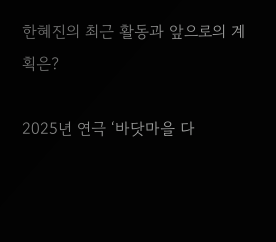한혜진의 최근 활동과 앞으로의 계획은?

2025년 연극 ‘바닷마을 다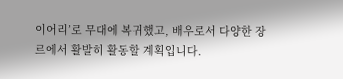이어리’로 무대에 복귀했고, 배우로서 다양한 장르에서 활발히 활동할 계획입니다.